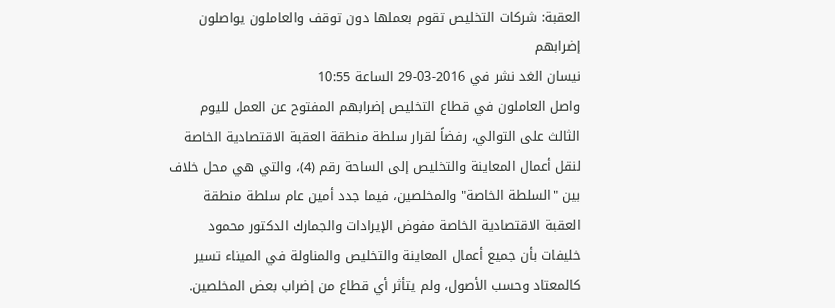العقبة: شركات التخليص تقوم بعملها دون توقف والعاملون يواصلون إضرابهم
نيسان الغد نشر في 2016-03-29 الساعة 10:55
واصل العاملون في قطاع التخليص إضرابهم المفتوح عن العمل لليوم الثالث على التوالي، رفضاً لقرار سلطة منطقة العقبة الاقتصادية الخاصة لنقل أعمال المعاينة والتخليص إلى الساحة رقم (4)، والتي هي محل خلاف بين "السلطة الخاصة" والمخلصين، فيما جدد أمين عام سلطة منطقة العقبة الاقتصادية الخاصة مفوض الإيرادات والجمارك الدكتور محمود خليفات بأن جميع أعمال المعاينة والتخليص والمناولة في الميناء تسير كالمعتاد وحسب الأصول، ولم يتأثر أي قطاع من إضراب بعض المخلصين.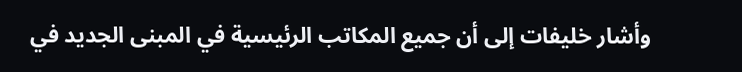وأشار خليفات إلى أن جميع المكاتب الرئيسية في المبنى الجديد في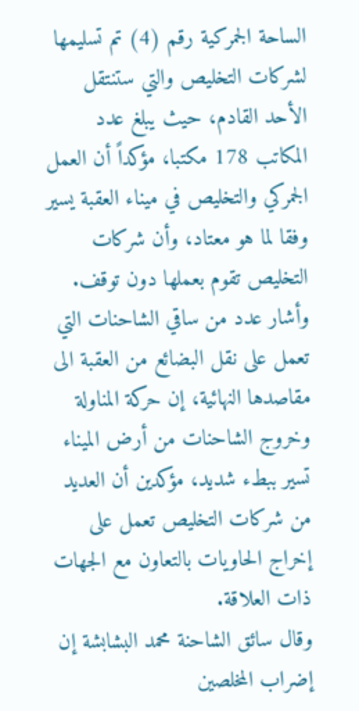الساحة الجمركية رقم (4) تم تسليمها لشركات التخليص والتي ستنتقل الأحد القادم، حيث يبلغ عدد المكاتب 178 مكتبا، مؤكداً أن العمل الجمركي والتخليص في ميناء العقبة يسير وفقا لما هو معتاد، وأن شركات التخليص تقوم بعملها دون توقف.
وأشار عدد من ساقي الشاحنات التي تعمل على نقل البضائع من العقبة الى مقاصدها النهائية، إن حركة المناولة وخروج الشاحنات من أرض الميناء تسير ببطء شديد، مؤكدين أن العديد من شركات التخليص تعمل على إخراج الحاويات بالتعاون مع الجهات ذات العلاقة.
وقال سائق الشاحنة محمد البشابشة إن إضراب المخلصين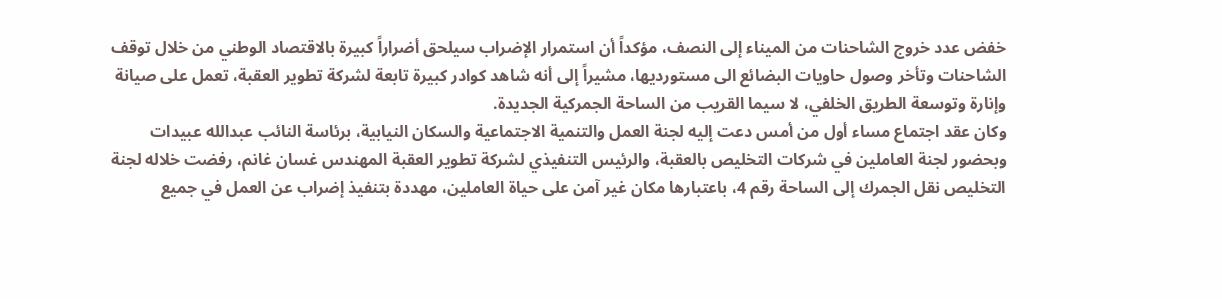خفض عدد خروج الشاحنات من الميناء إلى النصف، مؤكداً أن استمرار الإضراب سيلحق أضراراً كبيرة بالاقتصاد الوطني من خلال توقف الشاحنات وتأخر وصول حاويات البضائع الى مستورديها، مشيراً إلى أنه شاهد كوادر كبيرة تابعة لشركة تطوير العقبة، تعمل على صيانة وإنارة وتوسعة الطريق الخلفي، لا سيما القريب من الساحة الجمركية الجديدة.
وكان عقد اجتماع مساء أول من أمس دعت إليه لجنة العمل والتنمية الاجتماعية والسكان النيابية، برئاسة النائب عبدالله عبيدات وبحضور لجنة العاملين في شركات التخليص بالعقبة، والرئيس التنفيذي لشركة تطوير العقبة المهندس غسان غانم، رفضت خلاله لجنة التخليص نقل الجمرك إلى الساحة رقم 4، باعتبارها مكان غير آمن على حياة العاملين، مهددة بتنفيذ إضراب عن العمل في جميع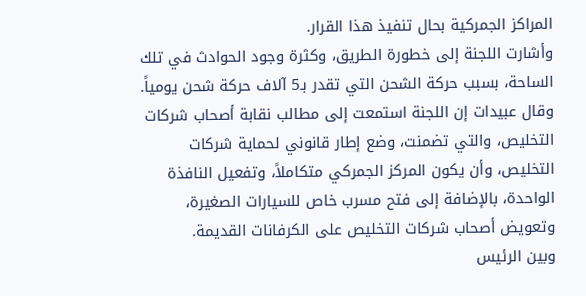المراكز الجمركية بحال تنفيذ هذا القرار.
وأشارت اللجنة إلى خطورة الطريق، وكثرة وجود الحوادث في تلك الساحة، بسبب حركة الشحن التي تقدر بـ5 آلاف حركة شحن يومياً.
وقال عبيدات إن اللجنة استمعت إلى مطالب نقابة أصحاب شركات التخليص، والتي تضمنت، وضع إطار قانوني لحماية شركات التخليص، وأن يكون المركز الجمركي متكاملاً، وتفعيل النافذة الواحدة، بالإضافة إلى فتح مسرب خاص للسيارات الصغيرة، وتعويض أصحاب شركات التخليص على الكرفانات القديمة.
وبين الرئيس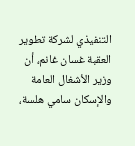التنفيذي لشركة تطوير العقبة غسان غانم، أن وزير الأشغال العامة والإسكان سامي هلسة،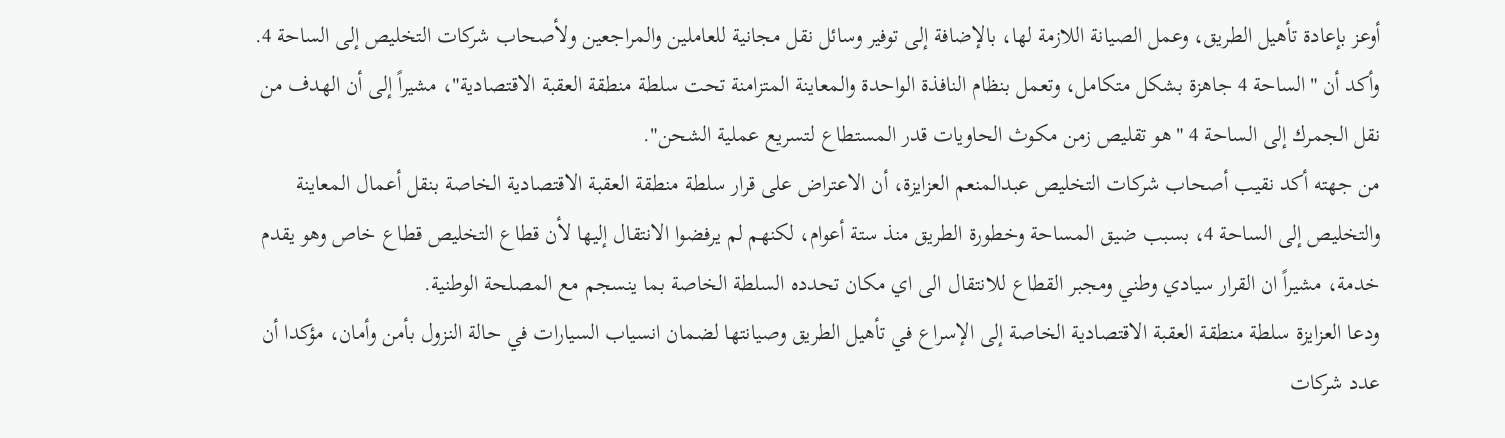أوعز بإعادة تأهيل الطريق، وعمل الصيانة اللازمة لها، بالإضافة إلى توفير وسائل نقل مجانية للعاملين والمراجعين ولأصحاب شركات التخليص إلى الساحة 4.
وأكد أن "الساحة 4 جاهزة بشكل متكامل، وتعمل بنظام النافذة الواحدة والمعاينة المتزامنة تحت سلطة منطقة العقبة الاقتصادية"، مشيراً إلى أن الهدف من نقل الجمرك إلى الساحة 4 "هو تقليص زمن مكوث الحاويات قدر المستطاع لتسريع عملية الشحن".
من جهته أكد نقيب أصحاب شركات التخليص عبدالمنعم العزايزة، أن الاعتراض على قرار سلطة منطقة العقبة الاقتصادية الخاصة بنقل أعمال المعاينة والتخليص إلى الساحة 4، بسبب ضيق المساحة وخطورة الطريق منذ ستة أعوام، لكنهم لم يرفضوا الانتقال إليها لأن قطاع التخليص قطاع خاص وهو يقدم خدمة، مشيراً ان القرار سيادي وطني ومجبر القطاع للانتقال الى اي مكان تحدده السلطة الخاصة بما ينسجم مع المصلحة الوطنية.
ودعا العزايزة سلطة منطقة العقبة الاقتصادية الخاصة إلى الإسراع في تأهيل الطريق وصيانتها لضمان انسياب السيارات في حالة النزول بأمن وأمان، مؤكدا أن عدد شركات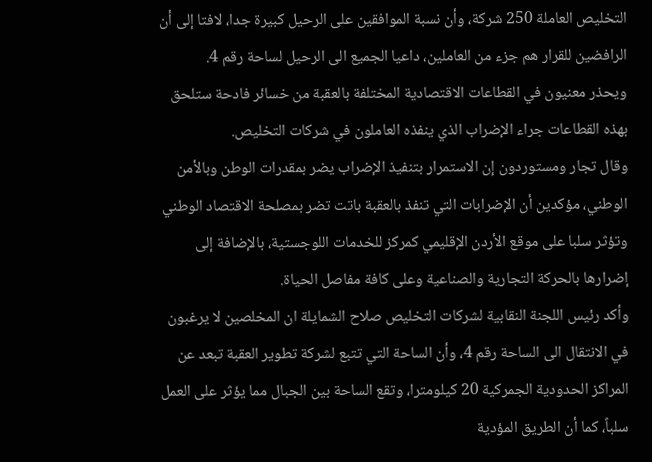التخليص العاملة 250 شركة، وأن نسبة الموافقين على الرحيل كبيرة جدا، لافتا إلى أن الرافضين للقرار هم جزء من العاملين، داعيا الجميع الى الرحيل لساحة رقم 4.
ويحذر معنيون في القطاعات الاقتصادية المختلفة بالعقبة من خسائر فادحة ستلحق بهذه القطاعات جراء الإضراب الذي ينفذه العاملون في شركات التخليص.
وقال تجار ومستوردون إن الاستمرار بتنفيذ الإضراب يضر بمقدرات الوطن وبالأمن الوطني، مؤكدين أن الإضرابات التي تنفذ بالعقبة باتت تضر بمصلحة الاقتصاد الوطني وتؤثر سلبا على موقع الأردن الإقليمي كمركز للخدمات اللوجستية، بالإضافة إلى إضرارها بالحركة التجارية والصناعية وعلى كافة مفاصل الحياة.
وأكد رئيس اللجنة النقابية لشركات التخليص صلاح الشمايلة ان المخلصين لا يرغبون في الانتقال الى الساحة رقم 4، وأن الساحة التي تتبع لشركة تطوير العقبة تبعد عن المراكز الحدودية الجمركية 20 كيلومترا، وتقع الساحة بين الجبال مما يؤثر على العمل سلباً، كما أن الطريق المؤدية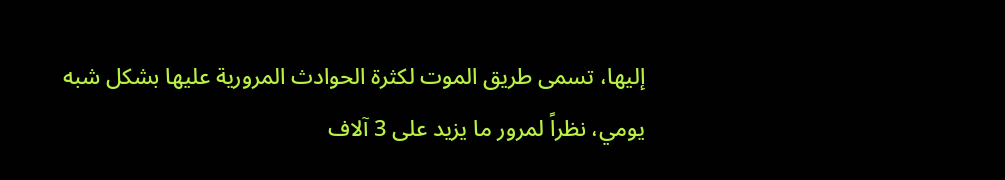إليها، تسمى طريق الموت لكثرة الحوادث المرورية عليها بشكل شبه يومي، نظراً لمرور ما يزيد على 3 آلاف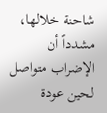شاحنة خلالها، مشدداً أن الإضراب متواصل لحين عودة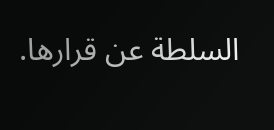السلطة عن قرارها.